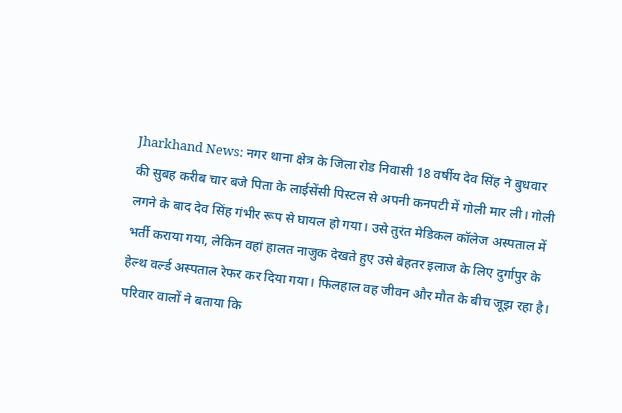Jharkhand News: नगर थाना क्षेत्र के जिला रोड निवासी 18 वर्षीय देव सिंह ने बुधवार की सुबह करीब चार बजे पिता के लाईसेंसी पिस्टल से अपनी कनपटी में गोली मार ली। गोली लगने के बाद देव सिंह गंभीर रूप से घायल हो गया। उसे तुरंत मेडिकल कॉलेज अस्पताल में भर्ती कराया गया, लेकिन वहां हालत नाजुक देखते हुए उसे बेहतर इलाज के लिए दुर्गापुर के हेल्थ वर्ल्ड अस्पताल रेफर कर दिया गया। फिलहाल वह जीवन और मौत के बीच जूझ रहा है।
परिवार वालों ने बताया कि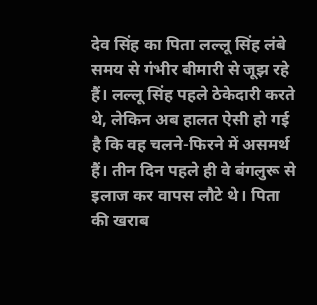देव सिंह का पिता लल्लू सिंह लंबे समय से गंभीर बीमारी से जूझ रहे हैं। लल्लू सिंह पहले ठेकेदारी करते थे, लेकिन अब हालत ऐसी हो गई है कि वह चलने-फिरने में असमर्थ हैं। तीन दिन पहले ही वे बंगलुरू से इलाज कर वापस लौटे थे। पिता की खराब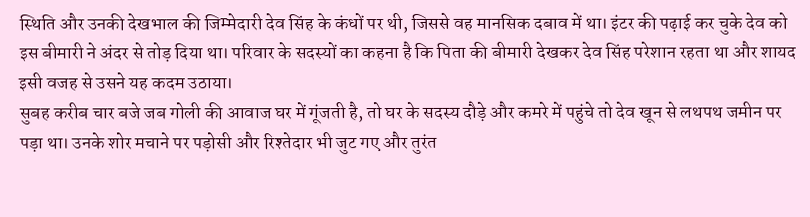स्थिति और उनकी देखभाल की जिम्मेदारी देव सिंह के कंधों पर थी, जिससे वह मानसिक दबाव में था। इंटर की पढ़ाई कर चुके देव को इस बीमारी ने अंदर से तोड़ दिया था। परिवार के सदस्यों का कहना है कि पिता की बीमारी देखकर देव सिंह परेशान रहता था और शायद इसी वजह से उसने यह कदम उठाया।
सुबह करीब चार बजे जब गोली की आवाज घर में गूंजती है, तो घर के सदस्य दौड़े और कमरे में पहुंचे तो देव खून से लथपथ जमीन पर पड़ा था। उनके शोर मचाने पर पड़ोसी और रिश्तेदार भी जुट गए और तुरंत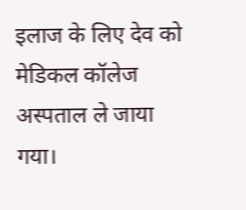इलाज के लिए देव को मेडिकल कॉलेज अस्पताल ले जाया गया।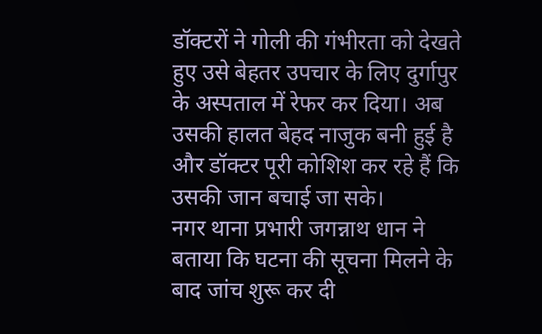डॉक्टरों ने गोली की गंभीरता को देखते हुए उसे बेहतर उपचार के लिए दुर्गापुर के अस्पताल में रेफर कर दिया। अब उसकी हालत बेहद नाजुक बनी हुई है और डॉक्टर पूरी कोशिश कर रहे हैं कि उसकी जान बचाई जा सके।
नगर थाना प्रभारी जगन्नाथ धान ने बताया कि घटना की सूचना मिलने के बाद जांच शुरू कर दी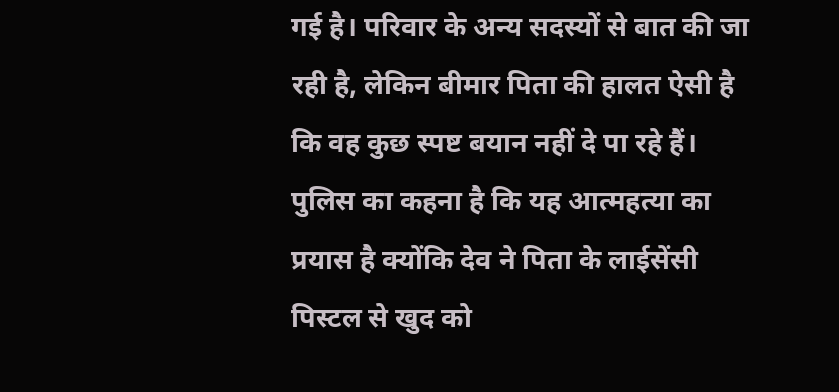गई है। परिवार के अन्य सदस्यों से बात की जा रही है, लेकिन बीमार पिता की हालत ऐसी है कि वह कुछ स्पष्ट बयान नहीं दे पा रहे हैं। पुलिस का कहना है कि यह आत्महत्या का प्रयास है क्योंकि देव ने पिता के लाईसेंसी पिस्टल से खुद को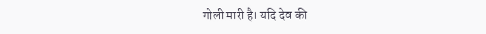गोली मारी है। यदि देव की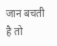जान बचती है तो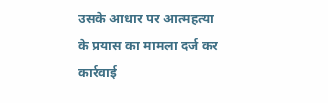उसके आधार पर आत्महत्या के प्रयास का मामला दर्ज कर कार्रवाई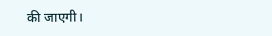की जाएगी।